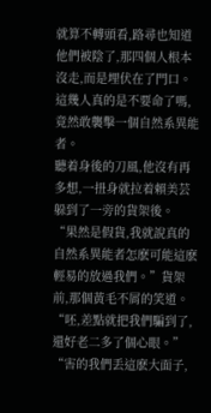就算不轉頭看,路尋也知道他們被陰了,那四個人根本沒走,而是埋伏在了門口。
這幾人真的是不要命了嗎,竟然敢襲擊一個自然系異能者。
聽着身後的刀風,他沒有再多想,一扭身就拉着賴美芸躲到了一旁的貨架後。
“果然是假貨,我就說真的自然系異能者怎麽可能這麽輕易的放過我們。”貨架前,那個黃毛不屑的笑道。
“呸,差點就把我們騙到了,還好老二多了個心眼。”
“害的我們丢這麽大面子,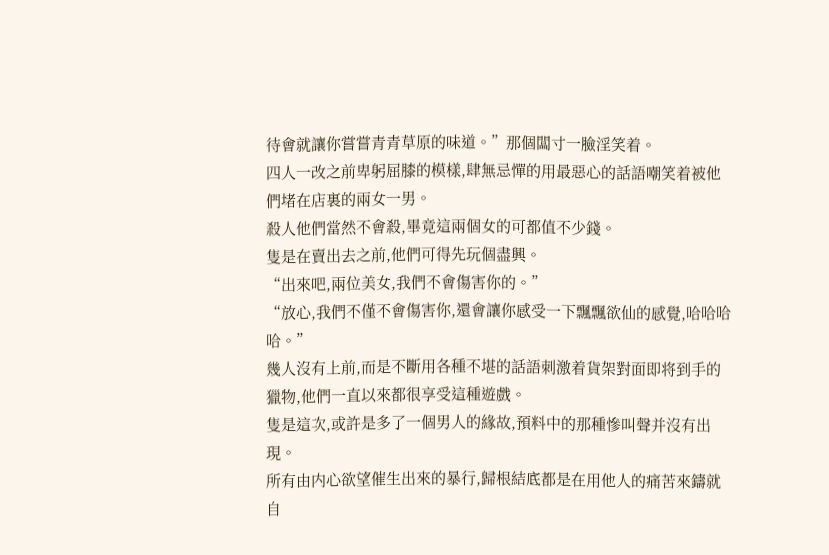待會就讓你嘗嘗青青草原的味道。”那個闆寸一臉淫笑着。
四人一改之前卑躬屈膝的模樣,肆無忌憚的用最惡心的話語嘲笑着被他們堵在店裏的兩女一男。
殺人他們當然不會殺,畢竟這兩個女的可都值不少錢。
隻是在賣出去之前,他們可得先玩個盡興。
“出來吧,兩位美女,我們不會傷害你的。”
“放心,我們不僅不會傷害你,還會讓你感受一下飄飄欲仙的感覺,哈哈哈哈。”
幾人沒有上前,而是不斷用各種不堪的話語刺激着貨架對面即将到手的獵物,他們一直以來都很享受這種遊戲。
隻是這次,或許是多了一個男人的緣故,預料中的那種慘叫聲并沒有出現。
所有由内心欲望催生出來的暴行,歸根結底都是在用他人的痛苦來鑄就自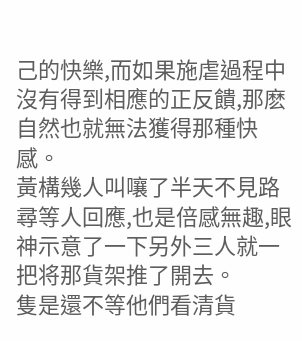己的快樂,而如果施虐過程中沒有得到相應的正反饋,那麽自然也就無法獲得那種快感。
黃構幾人叫嚷了半天不見路尋等人回應,也是倍感無趣,眼神示意了一下另外三人就一把将那貨架推了開去。
隻是還不等他們看清貨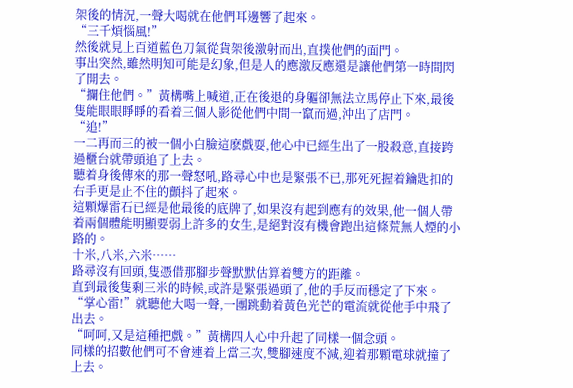架後的情況,一聲大喝就在他們耳邊響了起來。
“三千煩惱風!”
然後就見上百道藍色刀氣從貨架後激射而出,直撲他們的面門。
事出突然,雖然明知可能是幻象,但是人的應激反應還是讓他們第一時間閃了開去。
“攔住他們。”黃構嘴上喊道,正在後退的身軀卻無法立馬停止下來,最後隻能眼眼睜睜的看着三個人影從他們中間一竄而過,沖出了店門。
“追!”
一二再而三的被一個小白臉這麽戲耍,他心中已經生出了一股殺意,直接跨過櫃台就帶頭追了上去。
聽着身後傳來的那一聲怒吼,路尋心中也是緊張不已,那死死握着鑰匙扣的右手更是止不住的顫抖了起來。
這顆爆雷石已經是他最後的底牌了,如果沒有起到應有的效果,他一個人帶着兩個體能明顯要弱上許多的女生,是絕對沒有機會跑出這條荒無人煙的小路的。
十米,八米,六米……
路尋沒有回頭,隻憑借那腳步聲默默估算着雙方的距離。
直到最後隻剩三米的時候,或許是緊張過頭了,他的手反而穩定了下來。
“掌心雷!”就聽他大喝一聲,一團跳動着黃色光芒的電流就從他手中飛了出去。
“呵呵,又是這種把戲。”黃構四人心中升起了同樣一個念頭。
同樣的招數他們可不會連着上當三次,雙腳速度不減,迎着那顆電球就撞了上去。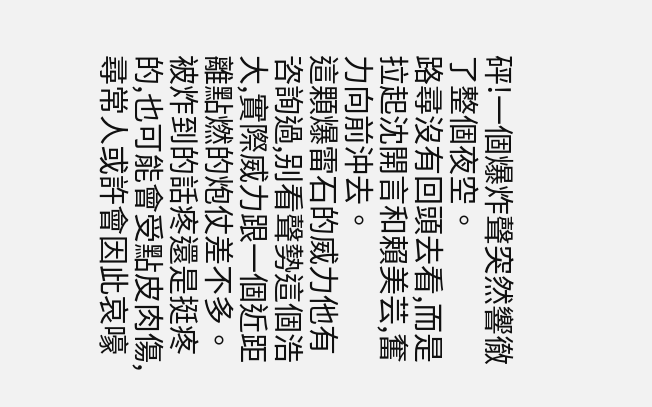砰!一個爆炸聲突然響徹了整個夜空。
路尋沒有回頭去看,而是拉起沈開言和賴美芸,奮力向前沖去。
這顆爆雷石的威力他有咨詢過,别看聲勢這個浩大,實際威力跟一個近距離點燃的炮仗差不多。
被炸到的話疼還是挺疼的,也可能會受點皮肉傷,尋常人或許會因此哀嚎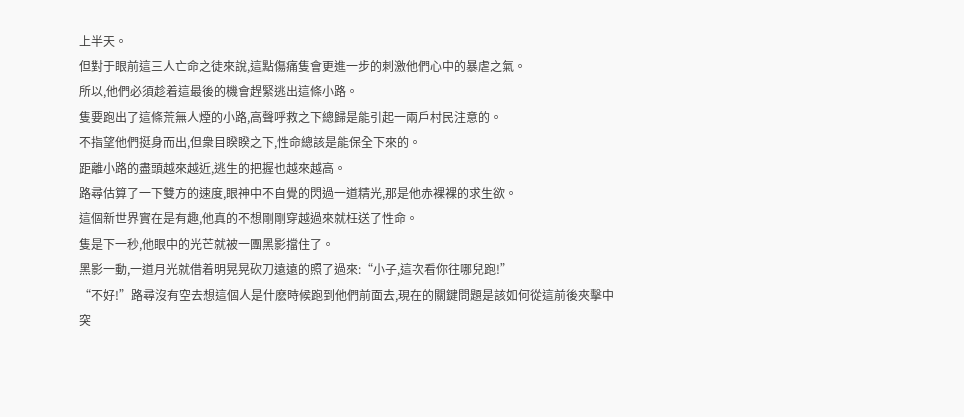上半天。
但對于眼前這三人亡命之徒來說,這點傷痛隻會更進一步的刺激他們心中的暴虐之氣。
所以,他們必須趁着這最後的機會趕緊逃出這條小路。
隻要跑出了這條荒無人煙的小路,高聲呼救之下總歸是能引起一兩戶村民注意的。
不指望他們挺身而出,但衆目睽睽之下,性命總該是能保全下來的。
距離小路的盡頭越來越近,逃生的把握也越來越高。
路尋估算了一下雙方的速度,眼神中不自覺的閃過一道精光,那是他赤裸裸的求生欲。
這個新世界實在是有趣,他真的不想剛剛穿越過來就枉送了性命。
隻是下一秒,他眼中的光芒就被一團黑影擋住了。
黑影一動,一道月光就借着明晃晃砍刀遠遠的照了過來:“小子,這次看你往哪兒跑!”
“不好!”路尋沒有空去想這個人是什麽時候跑到他們前面去,現在的關鍵問題是該如何從這前後夾擊中突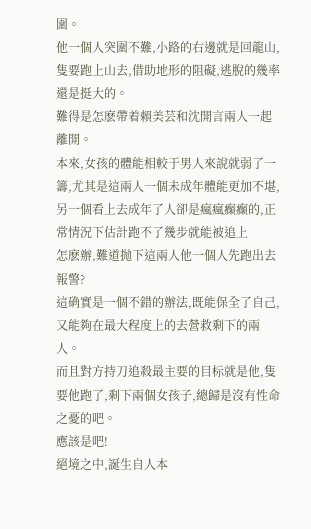圍。
他一個人突圍不難,小路的右邊就是回龍山,隻要跑上山去,借助地形的阻礙,逃脫的幾率還是挺大的。
難得是怎麽帶着賴美芸和沈開言兩人一起離開。
本來,女孩的體能相較于男人來說就弱了一籌,尤其是這兩人一個未成年體能更加不堪,另一個看上去成年了人卻是瘋瘋癫癫的,正常情況下估計跑不了幾步就能被追上
怎麽辦,難道抛下這兩人他一個人先跑出去報警?
這确實是一個不錯的辦法,既能保全了自己,又能夠在最大程度上的去營救剩下的兩人。
而且對方持刀追殺最主要的目标就是他,隻要他跑了,剩下兩個女孩子,總歸是沒有性命之憂的吧。
應該是吧!
絕境之中,誕生自人本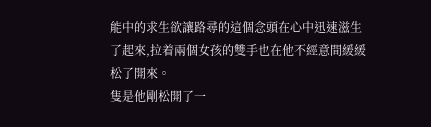能中的求生欲讓路尋的這個念頭在心中迅速滋生了起來,拉着兩個女孩的雙手也在他不經意間緩緩松了開來。
隻是他剛松開了一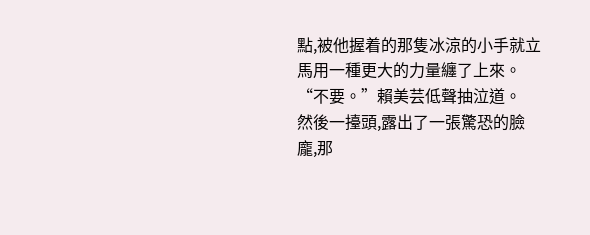點,被他握着的那隻冰涼的小手就立馬用一種更大的力量纏了上來。
“不要。”賴美芸低聲抽泣道。
然後一擡頭,露出了一張驚恐的臉龐,那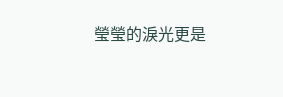瑩瑩的淚光更是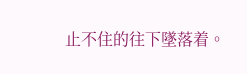止不住的往下墜落着。